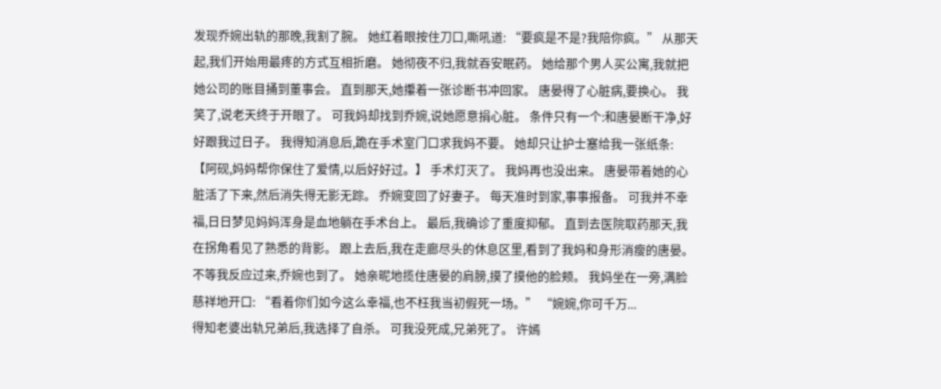发现乔婉出轨的那晚,我割了腕。 她红着眼按住刀口,嘶吼道: “要疯是不是?我陪你疯。” 从那天起,我们开始用最疼的方式互相折磨。 她彻夜不归,我就吞安眠药。 她给那个男人买公寓,我就把她公司的账目捅到董事会。 直到那天,她攥着一张诊断书冲回家。 唐晏得了心脏病,要换心。 我笑了,说老天终于开眼了。 可我妈却找到乔婉,说她愿意捐心脏。 条件只有一个:和唐晏断干净,好好跟我过日子。 我得知消息后,跪在手术室门口求我妈不要。 她却只让护士塞给我一张纸条: 【阿砚,妈妈帮你保住了爱情,以后好好过。】 手术灯灭了。 我妈再也没出来。 唐晏带着她的心脏活了下来,然后消失得无影无踪。 乔婉变回了好妻子。 每天准时到家,事事报备。 可我并不幸福,日日梦见妈妈浑身是血地躺在手术台上。 最后,我确诊了重度抑郁。 直到去医院取药那天,我在拐角看见了熟悉的背影。 跟上去后,我在走廊尽头的休息区里,看到了我妈和身形消瘦的唐晏。 不等我反应过来,乔婉也到了。 她亲昵地揽住唐晏的肩膀,摸了摸他的脸颊。 我妈坐在一旁,满脸慈祥地开口: “看着你们如今这么幸福,也不枉我当初假死一场。” “婉婉,你可千万...
得知老婆出轨兄弟后,我选择了自杀。 可我没死成,兄弟死了。 许嫣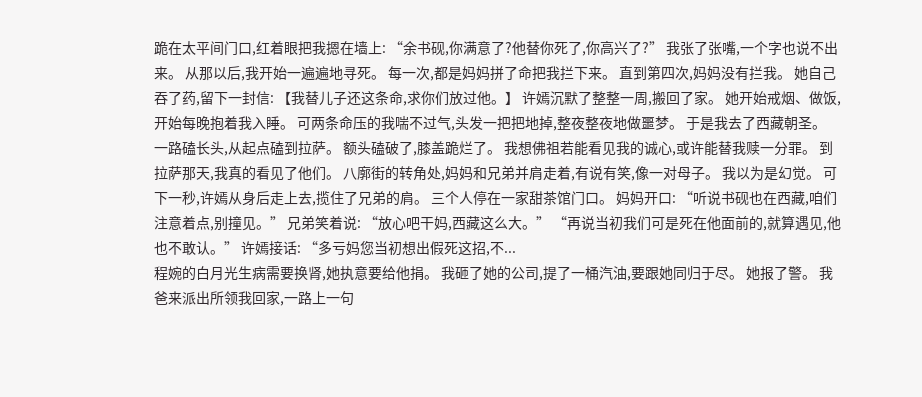跪在太平间门口,红着眼把我摁在墙上: “余书砚,你满意了?他替你死了,你高兴了?” 我张了张嘴,一个字也说不出来。 从那以后,我开始一遍遍地寻死。 每一次,都是妈妈拼了命把我拦下来。 直到第四次,妈妈没有拦我。 她自己吞了药,留下一封信: 【我替儿子还这条命,求你们放过他。】 许嫣沉默了整整一周,搬回了家。 她开始戒烟、做饭,开始每晚抱着我入睡。 可两条命压的我喘不过气,头发一把把地掉,整夜整夜地做噩梦。 于是我去了西藏朝圣。 一路磕长头,从起点磕到拉萨。 额头磕破了,膝盖跪烂了。 我想佛祖若能看见我的诚心,或许能替我赎一分罪。 到拉萨那天,我真的看见了他们。 八廓街的转角处,妈妈和兄弟并肩走着,有说有笑,像一对母子。 我以为是幻觉。 可下一秒,许嫣从身后走上去,揽住了兄弟的肩。 三个人停在一家甜茶馆门口。 妈妈开口: “听说书砚也在西藏,咱们注意着点,别撞见。” 兄弟笑着说: “放心吧干妈,西藏这么大。” “再说当初我们可是死在他面前的,就算遇见,他也不敢认。” 许嫣接话: “多亏妈您当初想出假死这招,不...
程婉的白月光生病需要换肾,她执意要给他捐。 我砸了她的公司,提了一桶汽油,要跟她同归于尽。 她报了警。 我爸来派出所领我回家,一路上一句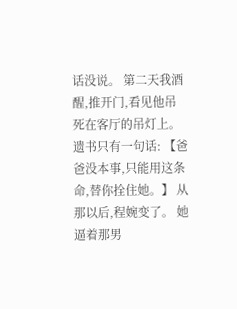话没说。 第二天我酒醒,推开门,看见他吊死在客厅的吊灯上。 遗书只有一句话: 【爸爸没本事,只能用这条命,替你拴住她。】 从那以后,程婉变了。 她逼着那男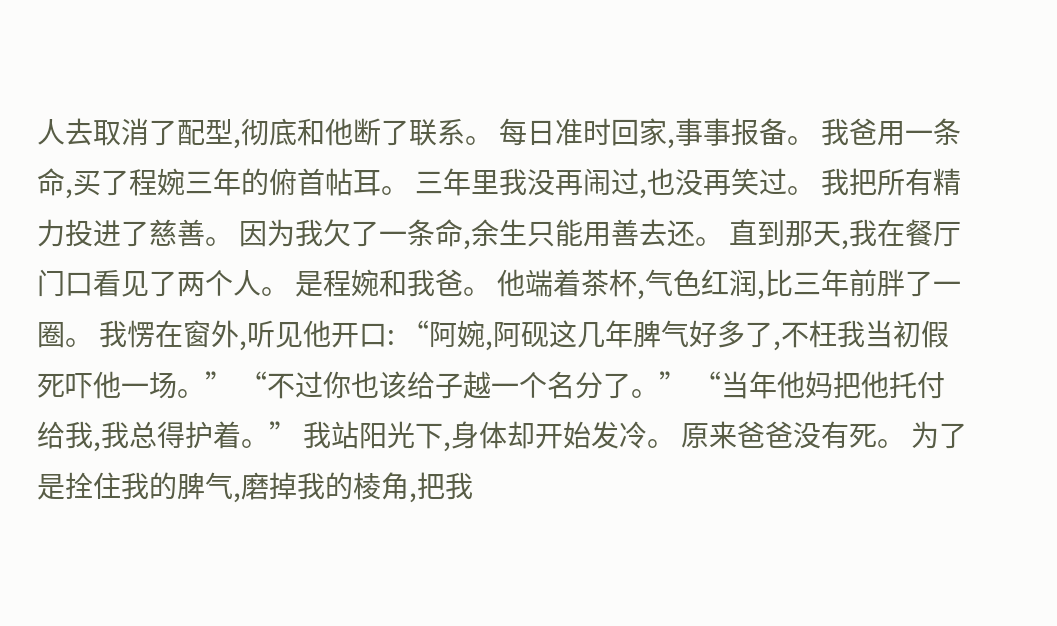人去取消了配型,彻底和他断了联系。 每日准时回家,事事报备。 我爸用一条命,买了程婉三年的俯首帖耳。 三年里我没再闹过,也没再笑过。 我把所有精力投进了慈善。 因为我欠了一条命,余生只能用善去还。 直到那天,我在餐厅门口看见了两个人。 是程婉和我爸。 他端着茶杯,气色红润,比三年前胖了一圈。 我愣在窗外,听见他开口: “阿婉,阿砚这几年脾气好多了,不枉我当初假死吓他一场。” “不过你也该给子越一个名分了。” “当年他妈把他托付给我,我总得护着。” 我站阳光下,身体却开始发冷。 原来爸爸没有死。 为了是拴住我的脾气,磨掉我的棱角,把我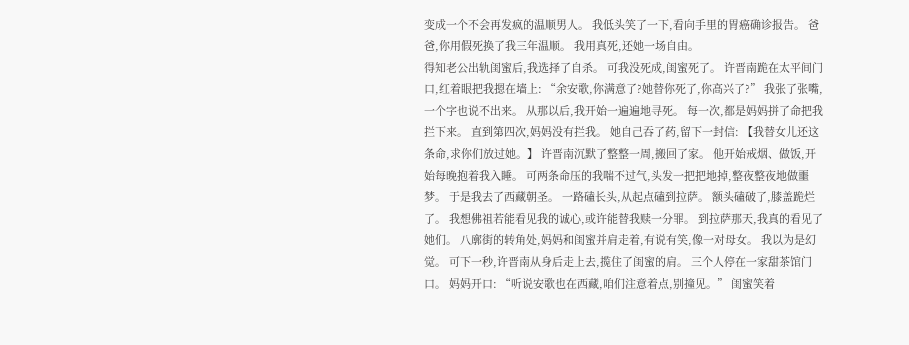变成一个不会再发疯的温顺男人。 我低头笑了一下,看向手里的胃癌确诊报告。 爸爸,你用假死换了我三年温顺。 我用真死,还她一场自由。
得知老公出轨闺蜜后,我选择了自杀。 可我没死成,闺蜜死了。 许晋南跪在太平间门口,红着眼把我摁在墙上: “余安歌,你满意了?她替你死了,你高兴了?” 我张了张嘴,一个字也说不出来。 从那以后,我开始一遍遍地寻死。 每一次,都是妈妈拼了命把我拦下来。 直到第四次,妈妈没有拦我。 她自己吞了药,留下一封信: 【我替女儿还这条命,求你们放过她。】 许晋南沉默了整整一周,搬回了家。 他开始戒烟、做饭,开始每晚抱着我入睡。 可两条命压的我喘不过气,头发一把把地掉,整夜整夜地做噩梦。 于是我去了西藏朝圣。 一路磕长头,从起点磕到拉萨。 额头磕破了,膝盖跪烂了。 我想佛祖若能看见我的诚心,或许能替我赎一分罪。 到拉萨那天,我真的看见了她们。 八廓街的转角处,妈妈和闺蜜并肩走着,有说有笑,像一对母女。 我以为是幻觉。 可下一秒,许晋南从身后走上去,揽住了闺蜜的肩。 三个人停在一家甜茶馆门口。 妈妈开口: “听说安歌也在西藏,咱们注意着点,别撞见。” 闺蜜笑着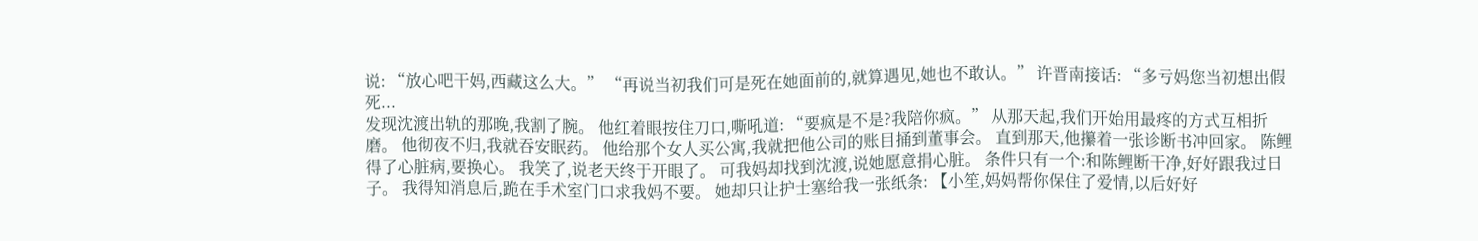说: “放心吧干妈,西藏这么大。” “再说当初我们可是死在她面前的,就算遇见,她也不敢认。” 许晋南接话: “多亏妈您当初想出假死...
发现沈渡出轨的那晚,我割了腕。 他红着眼按住刀口,嘶吼道: “要疯是不是?我陪你疯。” 从那天起,我们开始用最疼的方式互相折磨。 他彻夜不归,我就吞安眠药。 他给那个女人买公寓,我就把他公司的账目捅到董事会。 直到那天,他攥着一张诊断书冲回家。 陈鲤得了心脏病,要换心。 我笑了,说老天终于开眼了。 可我妈却找到沈渡,说她愿意捐心脏。 条件只有一个:和陈鲤断干净,好好跟我过日子。 我得知消息后,跪在手术室门口求我妈不要。 她却只让护士塞给我一张纸条: 【小笙,妈妈帮你保住了爱情,以后好好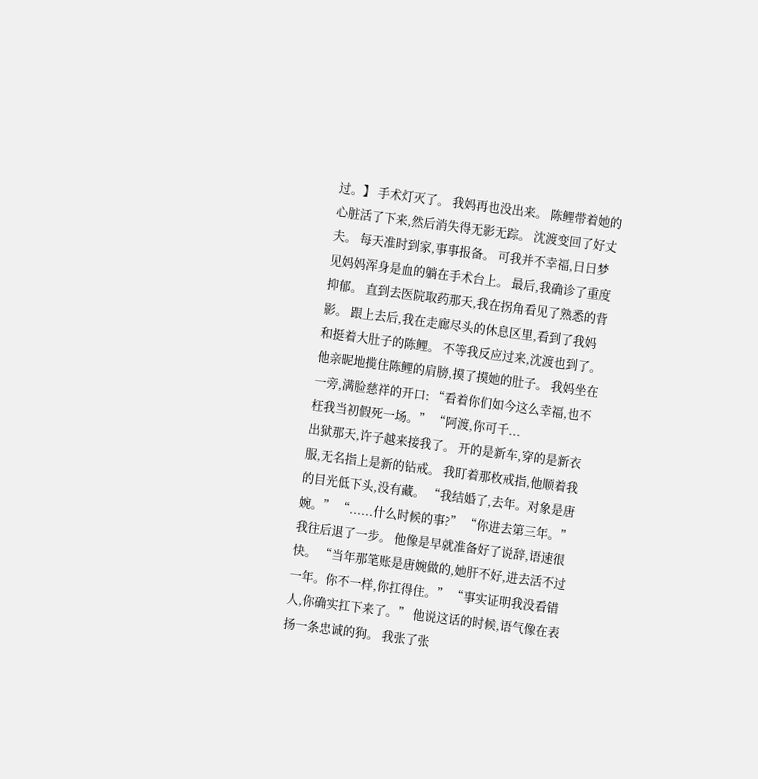过。】 手术灯灭了。 我妈再也没出来。 陈鲤带着她的心脏活了下来,然后消失得无影无踪。 沈渡变回了好丈夫。 每天准时到家,事事报备。 可我并不幸福,日日梦见妈妈浑身是血的躺在手术台上。 最后,我确诊了重度抑郁。 直到去医院取药那天,我在拐角看见了熟悉的背影。 跟上去后,我在走廊尽头的休息区里,看到了我妈和挺着大肚子的陈鲤。 不等我反应过来,沈渡也到了。 他亲昵地揽住陈鲤的肩膀,摸了摸她的肚子。 我妈坐在一旁,满脸慈祥的开口: “看着你们如今这么幸福,也不枉我当初假死一场。” “阿渡,你可千...
出狱那天,许子越来接我了。 开的是新车,穿的是新衣服,无名指上是新的钻戒。 我盯着那枚戒指,他顺着我的目光低下头,没有藏。 “我结婚了,去年。对象是唐婉。” “......什么时候的事?” “你进去第三年。” 我往后退了一步。 他像是早就准备好了说辞,语速很快。 “当年那笔账是唐婉做的,她肝不好,进去活不过一年。你不一样,你扛得住。” “事实证明我没看错人,你确实扛下来了。” 他说这话的时候,语气像在表扬一条忠诚的狗。 我张了张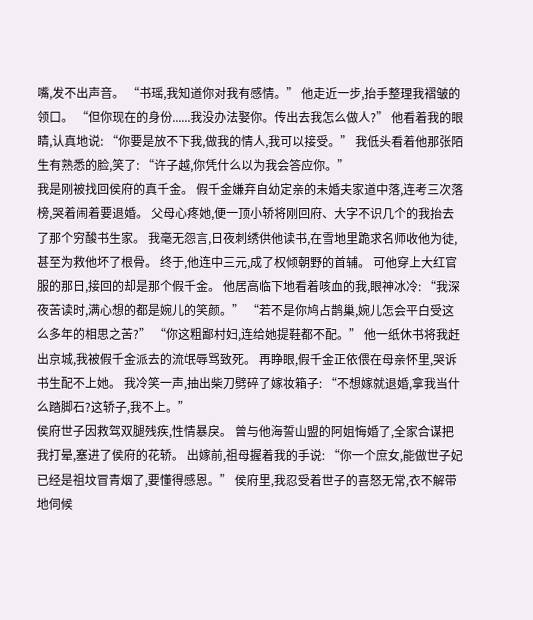嘴,发不出声音。 “书瑶,我知道你对我有感情。” 他走近一步,抬手整理我褶皱的领口。 “但你现在的身份......我没办法娶你。传出去我怎么做人?” 他看着我的眼睛,认真地说: “你要是放不下我,做我的情人,我可以接受。” 我低头看着他那张陌生有熟悉的脸,笑了: “许子越,你凭什么以为我会答应你。”
我是刚被找回侯府的真千金。 假千金嫌弃自幼定亲的未婚夫家道中落,连考三次落榜,哭着闹着要退婚。 父母心疼她,便一顶小轿将刚回府、大字不识几个的我抬去了那个穷酸书生家。 我毫无怨言,日夜刺绣供他读书,在雪地里跪求名师收他为徒,甚至为救他坏了根骨。 终于,他连中三元,成了权倾朝野的首辅。 可他穿上大红官服的那日,接回的却是那个假千金。 他居高临下地看着咳血的我,眼神冰冷: “我深夜苦读时,满心想的都是婉儿的笑颜。” “若不是你鸠占鹊巢,婉儿怎会平白受这么多年的相思之苦?” “你这粗鄙村妇,连给她提鞋都不配。” 他一纸休书将我赶出京城,我被假千金派去的流氓辱骂致死。 再睁眼,假千金正依偎在母亲怀里,哭诉书生配不上她。 我冷笑一声,抽出柴刀劈碎了嫁妆箱子: “不想嫁就退婚,拿我当什么踏脚石?这轿子,我不上。”
侯府世子因救驾双腿残疾,性情暴戾。 曾与他海誓山盟的阿姐悔婚了,全家合谋把我打晕,塞进了侯府的花轿。 出嫁前,祖母握着我的手说: “你一个庶女,能做世子妃已经是祖坟冒青烟了,要懂得感恩。” 侯府里,我忍受着世子的喜怒无常,衣不解带地伺候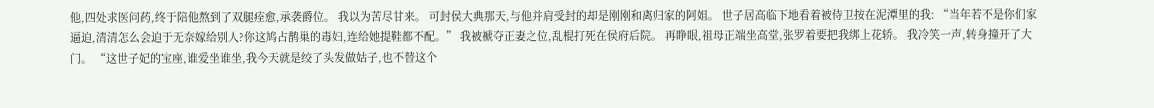他,四处求医问药,终于陪他熬到了双腿痊愈,承袭爵位。 我以为苦尽甘来。 可封侯大典那天,与他并肩受封的却是刚刚和离归家的阿姐。 世子居高临下地看着被侍卫按在泥潭里的我: “当年若不是你们家逼迫,清清怎么会迫于无奈嫁给别人?你这鸠占鹊巢的毒妇,连给她提鞋都不配。” 我被褫夺正妻之位,乱棍打死在侯府后院。 再睁眼,祖母正端坐高堂,张罗着要把我绑上花轿。 我冷笑一声,转身撞开了大门。 “这世子妃的宝座,谁爱坐谁坐,我今天就是绞了头发做姑子,也不替这个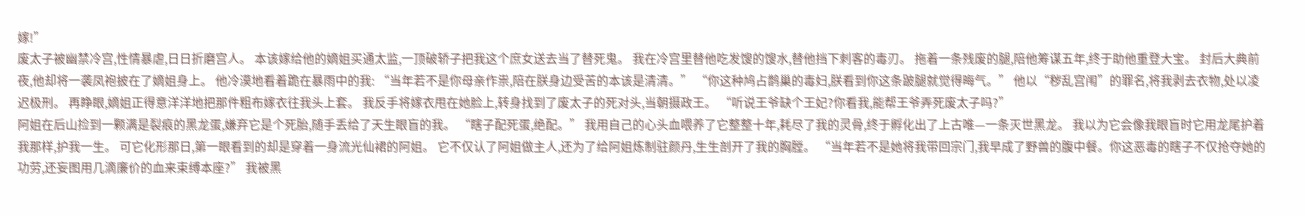嫁!”
废太子被幽禁冷宫,性情暴虐,日日折磨宫人。 本该嫁给他的嫡姐买通太监,一顶破轿子把我这个庶女送去当了替死鬼。 我在冷宫里替他吃发馊的馊水,替他挡下刺客的毒刃。 拖着一条残废的腿,陪他筹谋五年,终于助他重登大宝。 封后大典前夜,他却将一袭凤袍披在了嫡姐身上。 他冷漠地看着跪在暴雨中的我: “当年若不是你母亲作祟,陪在朕身边受苦的本该是清清。” “你这种鸠占鹊巢的毒妇,朕看到你这条跛腿就觉得晦气。” 他以“秽乱宫闱”的罪名,将我剥去衣物,处以凌迟极刑。 再睁眼,嫡姐正得意洋洋地把那件粗布嫁衣往我头上套。 我反手将嫁衣甩在她脸上,转身找到了废太子的死对头,当朝摄政王。 “听说王爷缺个王妃?你看我,能帮王爷弄死废太子吗?”
阿姐在后山捡到一颗满是裂痕的黑龙蛋,嫌弃它是个死胎,随手丢给了天生眼盲的我。 “瞎子配死蛋,绝配。” 我用自己的心头血喂养了它整整十年,耗尽了我的灵骨,终于孵化出了上古唯—一条灭世黑龙。 我以为它会像我眼盲时它用龙尾护着我那样,护我一生。 可它化形那日,第一眼看到的却是穿着一身流光仙裙的阿姐。 它不仅认了阿姐做主人,还为了给阿姐炼制驻颜丹,生生剖开了我的胸膛。 “当年若不是她将我带回宗门,我早成了野兽的腹中餐。你这恶毒的瞎子不仅抢夺她的功劳,还妄图用几滴廉价的血来束缚本座?” 我被黑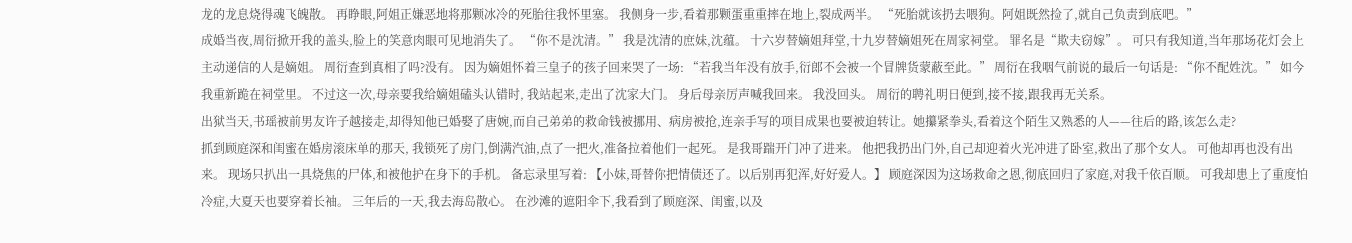龙的龙息烧得魂飞魄散。 再睁眼,阿姐正嫌恶地将那颗冰冷的死胎往我怀里塞。 我侧身一步,看着那颗蛋重重摔在地上,裂成两半。 “死胎就该扔去喂狗。阿姐既然捡了,就自己负责到底吧。”
成婚当夜,周衍掀开我的盖头,脸上的笑意肉眼可见地消失了。 “你不是沈清。” 我是沈清的庶妹,沈蕴。 十六岁替嫡姐拜堂,十九岁替嫡姐死在周家祠堂。 罪名是“欺夫窃嫁”。 可只有我知道,当年那场花灯会上主动递信的人是嫡姐。 周衍查到真相了吗?没有。 因为嫡姐怀着三皇子的孩子回来哭了一场: “若我当年没有放手,衍郎不会被一个冒牌货蒙蔽至此。” 周衍在我咽气前说的最后一句话是: “你不配姓沈。” 如今我重新跪在祠堂里。 不过这一次,母亲要我给嫡姐磕头认错时, 我站起来,走出了沈家大门。 身后母亲厉声喊我回来。 我没回头。 周衍的聘礼明日便到,接不接,跟我再无关系。
出狱当天,书瑶被前男友许子越接走,却得知他已婚娶了唐婉,而自己弟弟的救命钱被挪用、病房被抢,连亲手写的项目成果也要被迫转让。她攥紧拳头,看着这个陌生又熟悉的人——往后的路,该怎么走?
抓到顾庭深和闺蜜在婚房滚床单的那天, 我锁死了房门,倒满汽油,点了一把火,准备拉着他们一起死。 是我哥踹开门冲了进来。 他把我扔出门外,自己却迎着火光冲进了卧室,救出了那个女人。 可他却再也没有出来。 现场只扒出一具烧焦的尸体,和被他护在身下的手机。 备忘录里写着: 【小妹,哥替你把情债还了。以后别再犯浑,好好爱人。】 顾庭深因为这场救命之恩,彻底回归了家庭,对我千依百顺。 可我却患上了重度怕冷症,大夏天也要穿着长袖。 三年后的一天,我去海岛散心。 在沙滩的遮阳伞下,我看到了顾庭深、闺蜜,以及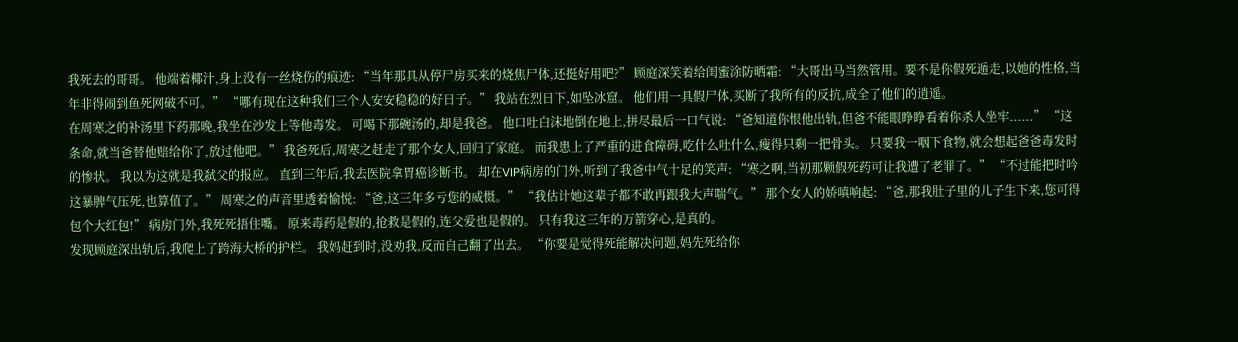我死去的哥哥。 他端着椰汁,身上没有一丝烧伤的痕迹: “当年那具从停尸房买来的烧焦尸体,还挺好用吧?” 顾庭深笑着给闺蜜涂防晒霜: “大哥出马当然管用。要不是你假死遁走,以她的性格,当年非得闹到鱼死网破不可。” “哪有现在这种我们三个人安安稳稳的好日子。” 我站在烈日下,如坠冰窟。 他们用一具假尸体,买断了我所有的反抗,成全了他们的逍遥。
在周寒之的补汤里下药那晚,我坐在沙发上等他毒发。 可喝下那碗汤的,却是我爸。 他口吐白沫地倒在地上,拼尽最后一口气说: “爸知道你恨他出轨,但爸不能眼睁睁看着你杀人坐牢......” “这条命,就当爸替他赔给你了,放过他吧。” 我爸死后,周寒之赶走了那个女人,回归了家庭。 而我患上了严重的进食障碍,吃什么吐什么,瘦得只剩一把骨头。 只要我一咽下食物,就会想起爸爸毒发时的惨状。 我以为这就是我弑父的报应。 直到三年后,我去医院拿胃癌诊断书。 却在VIP病房的门外,听到了我爸中气十足的笑声: “寒之啊,当初那颗假死药可让我遭了老罪了。” “不过能把时吟这暴脾气压死,也算值了。” 周寒之的声音里透着愉悦: “爸,这三年多亏您的威慑。” “我估计她这辈子都不敢再跟我大声喘气。” 那个女人的娇嗔响起: “爸,那我肚子里的儿子生下来,您可得包个大红包!” 病房门外,我死死捂住嘴。 原来毒药是假的,抢救是假的,连父爱也是假的。 只有我这三年的万箭穿心,是真的。
发现顾庭深出轨后,我爬上了跨海大桥的护栏。 我妈赶到时,没劝我,反而自己翻了出去。 “你要是觉得死能解决问题,妈先死给你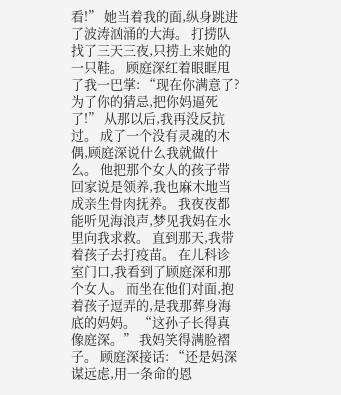看!” 她当着我的面,纵身跳进了波涛汹涌的大海。 打捞队找了三天三夜,只捞上来她的一只鞋。 顾庭深红着眼眶甩了我一巴掌: “现在你满意了?为了你的猜忌,把你妈逼死了!” 从那以后,我再没反抗过。 成了一个没有灵魂的木偶,顾庭深说什么我就做什么。 他把那个女人的孩子带回家说是领养,我也麻木地当成亲生骨肉抚养。 我夜夜都能听见海浪声,梦见我妈在水里向我求救。 直到那天,我带着孩子去打疫苗。 在儿科诊室门口,我看到了顾庭深和那个女人。 而坐在他们对面,抱着孩子逗弄的,是我那葬身海底的妈妈。 “这孙子长得真像庭深。” 我妈笑得满脸褶子。 顾庭深接话: “还是妈深谋远虑,用一条命的恩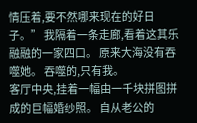情压着,要不然哪来现在的好日子。” 我隔着一条走廊,看着这其乐融融的一家四口。 原来大海没有吞噬她。 吞噬的,只有我。
客厅中央,挂着一幅由一千块拼图拼成的巨幅婚纱照。 自从老公的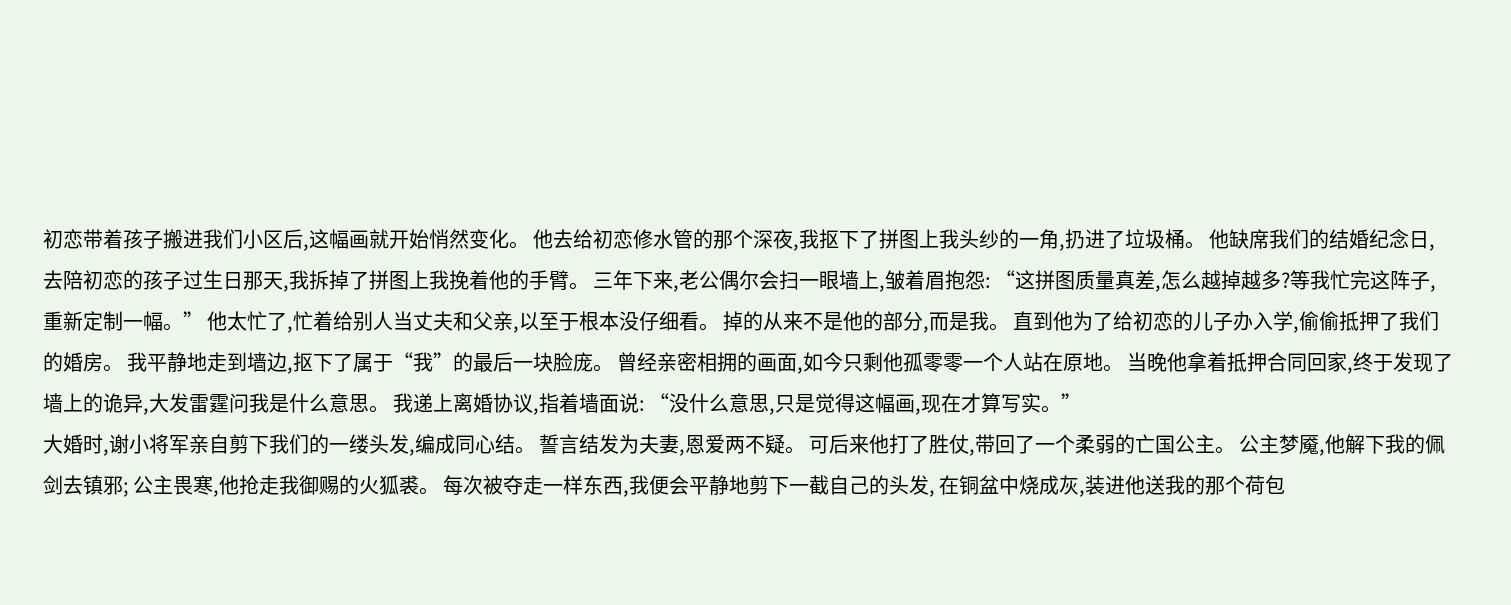初恋带着孩子搬进我们小区后,这幅画就开始悄然变化。 他去给初恋修水管的那个深夜,我抠下了拼图上我头纱的一角,扔进了垃圾桶。 他缺席我们的结婚纪念日,去陪初恋的孩子过生日那天,我拆掉了拼图上我挽着他的手臂。 三年下来,老公偶尔会扫一眼墙上,皱着眉抱怨: “这拼图质量真差,怎么越掉越多?等我忙完这阵子,重新定制一幅。” 他太忙了,忙着给别人当丈夫和父亲,以至于根本没仔细看。 掉的从来不是他的部分,而是我。 直到他为了给初恋的儿子办入学,偷偷抵押了我们的婚房。 我平静地走到墙边,抠下了属于“我”的最后一块脸庞。 曾经亲密相拥的画面,如今只剩他孤零零一个人站在原地。 当晚他拿着抵押合同回家,终于发现了墙上的诡异,大发雷霆问我是什么意思。 我递上离婚协议,指着墙面说: “没什么意思,只是觉得这幅画,现在才算写实。”
大婚时,谢小将军亲自剪下我们的一缕头发,编成同心结。 誓言结发为夫妻,恩爱两不疑。 可后来他打了胜仗,带回了一个柔弱的亡国公主。 公主梦魇,他解下我的佩剑去镇邪; 公主畏寒,他抢走我御赐的火狐裘。 每次被夺走一样东西,我便会平静地剪下一截自己的头发, 在铜盆中烧成灰,装进他送我的那个荷包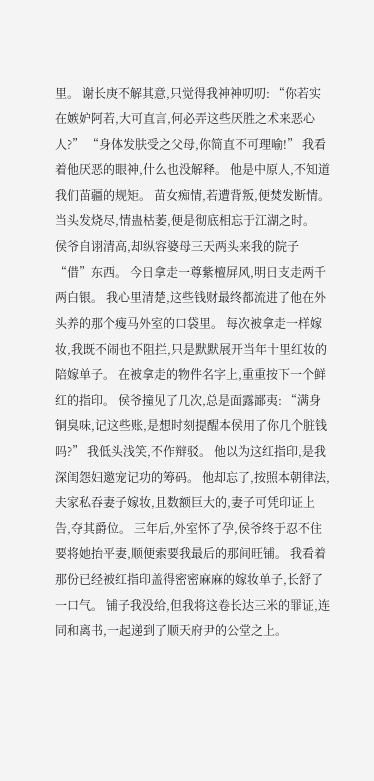里。 谢长庚不解其意,只觉得我神神叨叨: “你若实在嫉妒阿若,大可直言,何必弄这些厌胜之术来恶心人?” “身体发肤受之父母,你简直不可理喻!” 我看着他厌恶的眼神,什么也没解释。 他是中原人,不知道我们苗疆的规矩。 苗女痴情,若遭背叛,便焚发断情。 当头发烧尽,情蛊枯萎,便是彻底相忘于江湖之时。
侯爷自诩清高,却纵容婆母三天两头来我的院子“借”东西。 今日拿走一尊紫檀屏风,明日支走两千两白银。 我心里清楚,这些钱财最终都流进了他在外头养的那个瘦马外室的口袋里。 每次被拿走一样嫁妆,我既不闹也不阻拦,只是默默展开当年十里红妆的陪嫁单子。 在被拿走的物件名字上,重重按下一个鲜红的指印。 侯爷撞见了几次,总是面露鄙夷: “满身铜臭味,记这些账,是想时刻提醒本侯用了你几个脏钱吗?” 我低头浅笑,不作辩驳。 他以为这红指印,是我深闺怨妇邀宠记功的筹码。 他却忘了,按照本朝律法,夫家私吞妻子嫁妆,且数额巨大的,妻子可凭印证上告,夺其爵位。 三年后,外室怀了孕,侯爷终于忍不住要将她抬平妻,顺便索要我最后的那间旺铺。 我看着那份已经被红指印盖得密密麻麻的嫁妆单子,长舒了一口气。 铺子我没给,但我将这卷长达三米的罪证,连同和离书,一起递到了顺天府尹的公堂之上。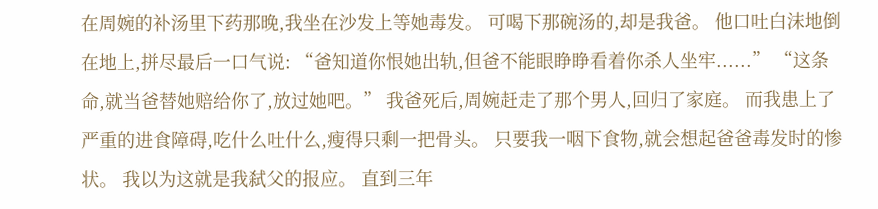在周婉的补汤里下药那晚,我坐在沙发上等她毒发。 可喝下那碗汤的,却是我爸。 他口吐白沫地倒在地上,拼尽最后一口气说: “爸知道你恨她出轨,但爸不能眼睁睁看着你杀人坐牢......” “这条命,就当爸替她赔给你了,放过她吧。” 我爸死后,周婉赶走了那个男人,回归了家庭。 而我患上了严重的进食障碍,吃什么吐什么,瘦得只剩一把骨头。 只要我一咽下食物,就会想起爸爸毒发时的惨状。 我以为这就是我弑父的报应。 直到三年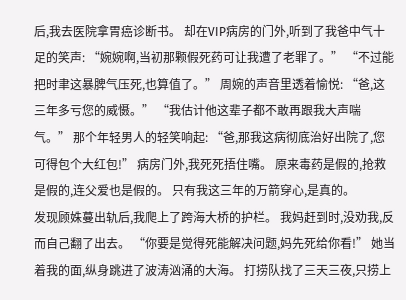后,我去医院拿胃癌诊断书。 却在VIP病房的门外,听到了我爸中气十足的笑声: “婉婉啊,当初那颗假死药可让我遭了老罪了。” “不过能把时聿这暴脾气压死,也算值了。” 周婉的声音里透着愉悦: “爸,这三年多亏您的威慑。” “我估计他这辈子都不敢再跟我大声喘气。” 那个年轻男人的轻笑响起: “爸,那我这病彻底治好出院了,您可得包个大红包!” 病房门外,我死死捂住嘴。 原来毒药是假的,抢救是假的,连父爱也是假的。 只有我这三年的万箭穿心,是真的。
发现顾姝蔓出轨后,我爬上了跨海大桥的护栏。 我妈赶到时,没劝我,反而自己翻了出去。 “你要是觉得死能解决问题,妈先死给你看!” 她当着我的面,纵身跳进了波涛汹涌的大海。 打捞队找了三天三夜,只捞上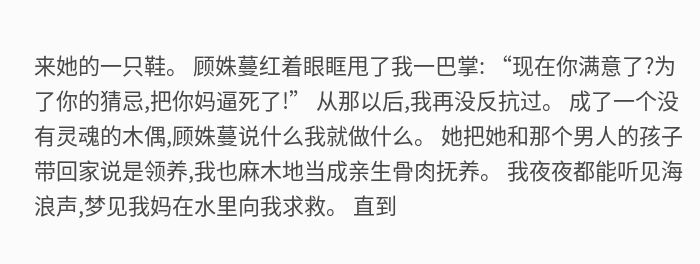来她的一只鞋。 顾姝蔓红着眼眶甩了我一巴掌: “现在你满意了?为了你的猜忌,把你妈逼死了!” 从那以后,我再没反抗过。 成了一个没有灵魂的木偶,顾姝蔓说什么我就做什么。 她把她和那个男人的孩子带回家说是领养,我也麻木地当成亲生骨肉抚养。 我夜夜都能听见海浪声,梦见我妈在水里向我求救。 直到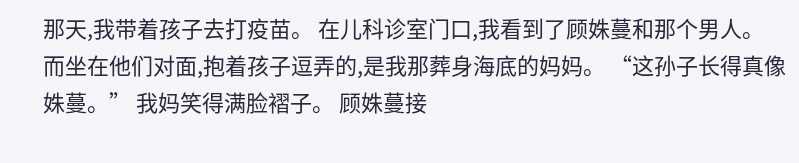那天,我带着孩子去打疫苗。 在儿科诊室门口,我看到了顾姝蔓和那个男人。 而坐在他们对面,抱着孩子逗弄的,是我那葬身海底的妈妈。 “这孙子长得真像姝蔓。” 我妈笑得满脸褶子。 顾姝蔓接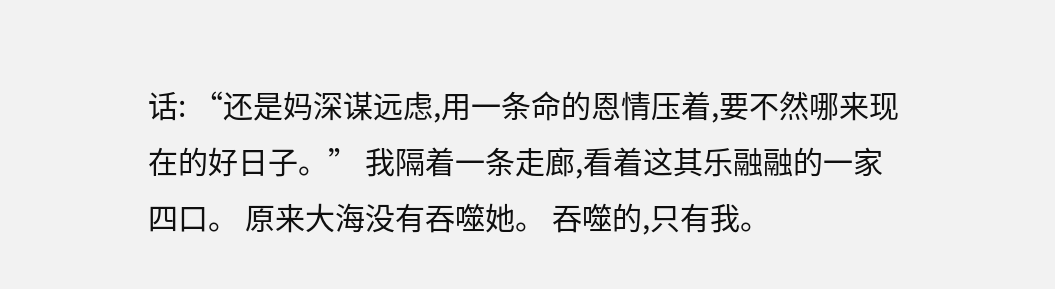话: “还是妈深谋远虑,用一条命的恩情压着,要不然哪来现在的好日子。” 我隔着一条走廊,看着这其乐融融的一家四口。 原来大海没有吞噬她。 吞噬的,只有我。